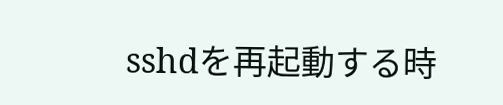sshdを再起動する時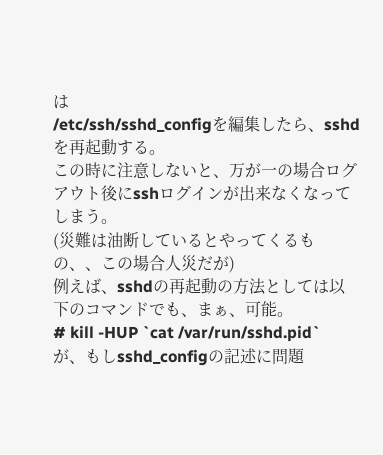は
/etc/ssh/sshd_configを編集したら、sshdを再起動する。
この時に注意しないと、万が一の場合ログアウト後にsshログインが出来なくなってしまう。
(災難は油断しているとやってくるもの、、この場合人災だが)
例えば、sshdの再起動の方法としては以下のコマンドでも、まぁ、可能。
# kill -HUP `cat /var/run/sshd.pid`
が、もしsshd_configの記述に問題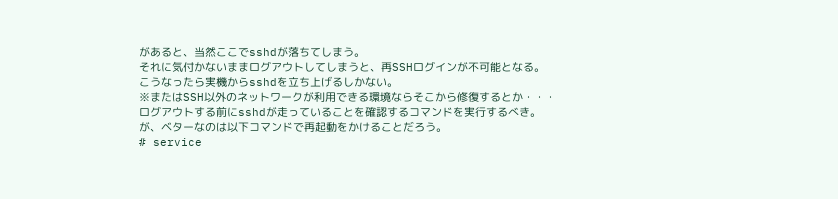があると、当然ここでsshdが落ちてしまう。
それに気付かないままログアウトしてしまうと、再SSHログインが不可能となる。
こうなったら実機からsshdを立ち上げるしかない。
※またはSSH以外のネットワークが利用できる環境ならそこから修復するとか・・・
ログアウトする前にsshdが走っていることを確認するコマンドを実行するべき。
が、ベターなのは以下コマンドで再起動をかけることだろう。
# service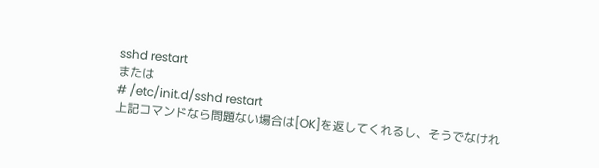sshd restart
または
# /etc/init.d/sshd restart
上記コマンドなら問題ない場合は[OK]を返してくれるし、そうでなけれ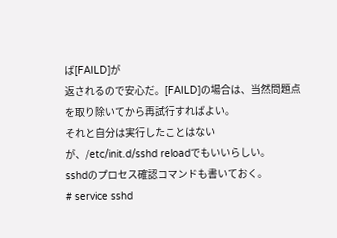ば[FAILD]が
返されるので安心だ。[FAILD]の場合は、当然問題点を取り除いてから再試行すればよい。
それと自分は実行したことはないが、/etc/init.d/sshd reloadでもいいらしい。
sshdのプロセス確認コマンドも書いておく。
# service sshd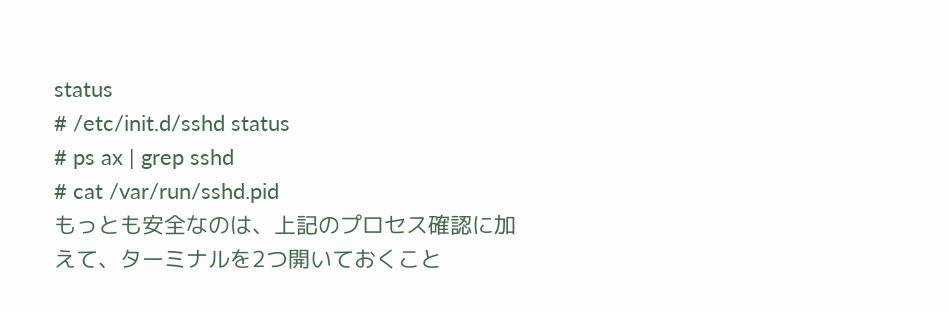status
# /etc/init.d/sshd status
# ps ax | grep sshd
# cat /var/run/sshd.pid
もっとも安全なのは、上記のプロセス確認に加えて、ターミナルを2つ開いておくこと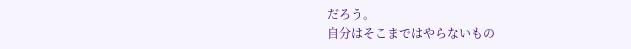だろう。
自分はそこまではやらないもの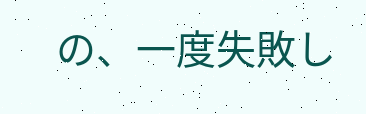の、一度失敗し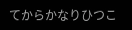てからかなりひつこ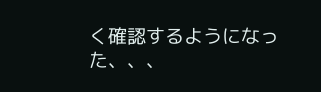く確認するようになった、、、